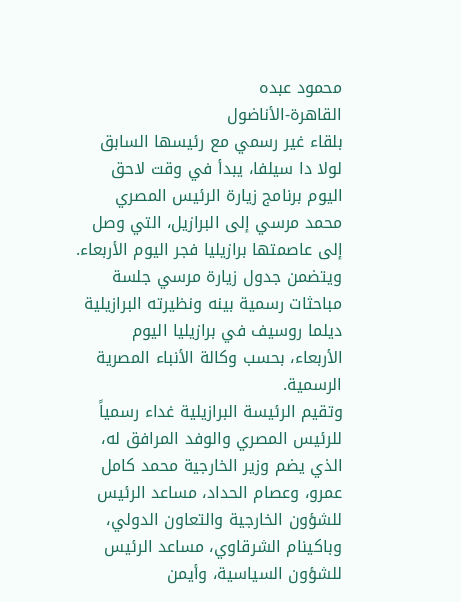محمود عبده
القاهرة-الأناضول
بلقاء غير رسمي مع رئيسها السابق لولا دا سيلفا، يبدأ في وقت لاحق اليوم برنامج زيارة الرئيس المصري محمد مرسي إلى البرازيل، التي وصل إلى عاصمتها برازيليا فجر اليوم الأربعاء.
ويتضمن جدول زيارة مرسي جلسة مباحثات رسمية بينه ونظيرته البرازيلية ديلما روسيف في برازيليا اليوم الأربعاء، بحسب وكالة الأنباء المصرية الرسمية.
وتقيم الرئيسة البرازيلية غداء رسمياً للرئيس المصري والوفد المرافق له، الذي يضم وزير الخارجية محمد كامل عمرو، وعصام الحداد، مساعد الرئيس للشؤون الخارجية والتعاون الدولي، وباكينام الشرقاوي، مساعد الرئيس للشؤون السياسية، وأيمن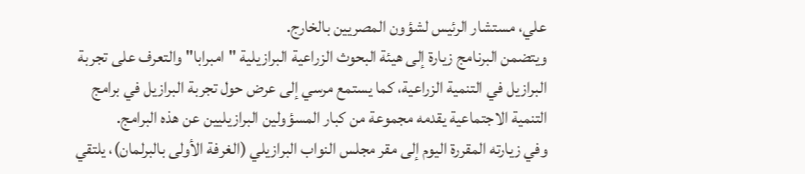علي، مستشار الرئيس لشؤون المصريين بالخارج.
ويتضمن البرنامج زيارة إلى هيئة البحوث الزراعية البرازيلية "امبرابا" والتعرف على تجربة البرازيل في التنمية الزراعية، كما يستمع مرسي إلى عرض حول تجربة البرازيل في برامج التنمية الاجتماعية يقدمه مجموعة من كبار المسؤولين البرازيليين عن هذه البرامج.
وفي زيارته المقررة اليوم إلى مقر مجلس النواب البرازيلي (الغرفة الأولى بالبرلمان)، يلتقي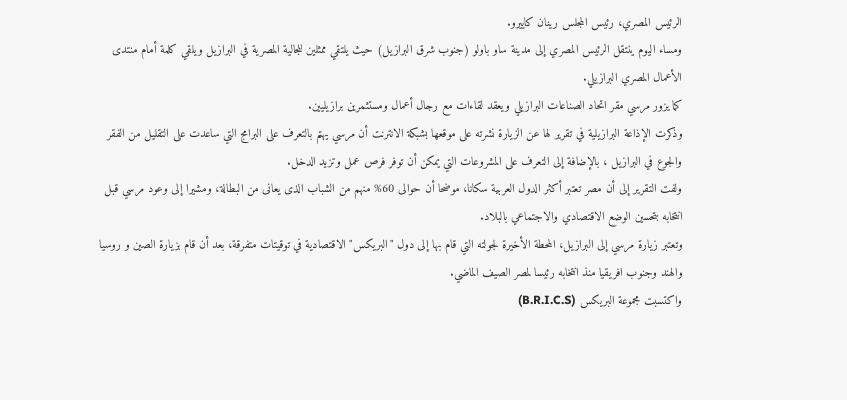الرئيس المصري، رئيس المجلس رينان كاييرو.
ومساء اليوم ينتقل الرئيس المصري إلى مدينة ساو باولو (جنوب شرق البرازيل) حيث يلتقي ممثلين للجالية المصرية في البرازيل ويلقي كلمة أمام منتدى الأعمال المصري البرازيلي.
كما يزور مرسي مقر اتحاد الصناعات البرازيلي ويعقد لقاءات مع رجال أعمال ومستثمرين برازيليين.
وذكرت الإذاعة البرازيلية في تقرير لها عن الزيارة نشرته على موقعها بشبكة الانترنت أن مرسي يهتم بالتعرف على البرامج التي ساعدت على التقليل من الفقر والجوع في البرازيل ، بالإضافة إلى التعرف على المشروعات التي يمكن أن توفر فرص عمل وتزيد الدخل.
ولفت التقرير إلى أن مصر تعتبر أكثر الدول العربية سكانا، موضحا أن حوالى 60% منهم من الشباب الذى يعانى من البطالة، ومشيرا إلى وعود مرسي قبل انتخابه بتحسين الوضع الاقتصادي والاجتماعي بالبلاد.
وتعتبر زيارة مرسي إلى البرازيل، المحطة الأخيرة لجولته التي قام بها إلى دول "البريكس" الاقتصادية في توقيتات متفرقة، بعد أن قام بزيارة الصين و روسيا والهند وجنوب افريقيا منذ انتخابه رئيسا لمصر الصيف الماضي.
واكتسبت مجموعة البريكس (B.R.I.C.S)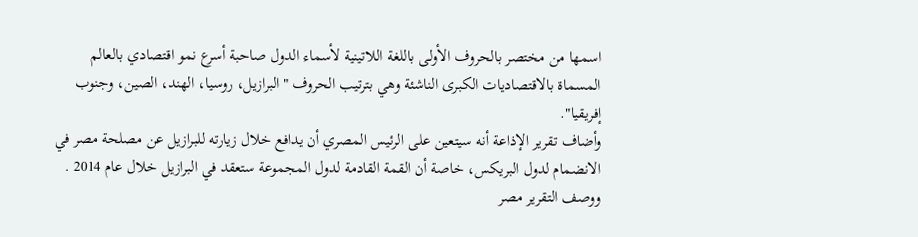اسمها من مختصر بالحروف الأولى باللغة اللاتينية لأسماء الدول صاحبة أسرع نمو اقتصادي بالعالم المسماة بالاقتصاديات الكبرى الناشئة وهي بترتيب الحروف "البرازيل، روسيا، الهند، الصين، وجنوب إفريقيا".
وأضاف تقرير الإذاعة أنه سيتعين على الرئيس المصري أن يدافع خلال زيارته للبرازيل عن مصلحة مصر في الانضمام لدول البريكس، خاصة أن القمة القادمة لدول المجموعة ستعقد في البرازيل خلال عام 2014 .
ووصف التقرير مصر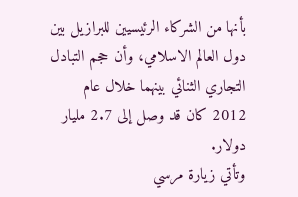بأنها من الشركاء الرئيسيين للبرازيل بين دول العالم الاسلامي، وأن حجم التبادل التجاري الثنائي بينهما خلال عام 2012 كان قد وصل إلى 2.7 مليار دولار.
وتأتي زيارة مرسي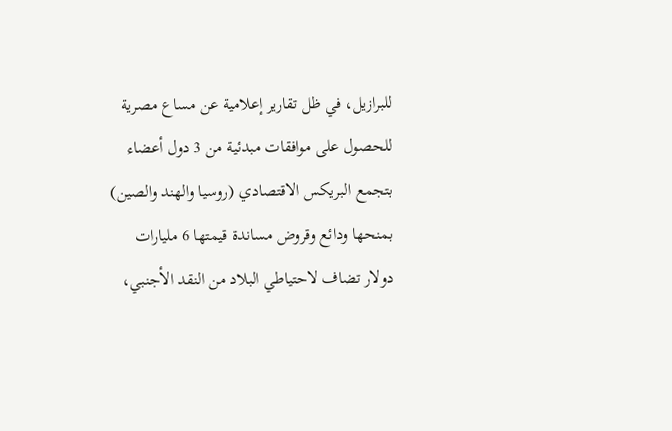للبرازيل، في ظل تقارير إعلامية عن مساع مصرية للحصول على موافقات مبدئية من 3 دول أعضاء بتجمع البريكس الاقتصادي (روسيا والهند والصين) بمنحها ودائع وقروض مساندة قيمتها 6 مليارات دولار تضاف لاحتياطي البلاد من النقد الأجنبي،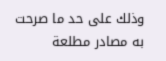وذلك على حد ما صرحت به مصادر مطلعة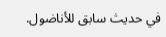في حديث سابق للأناضول.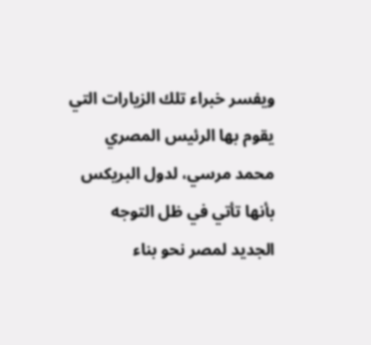ويفسر خبراء تلك الزيارات التي يقوم بها الرئيس المصري محمد مرسي، لدول البريكس بأنها تأتي في ظل التوجه الجديد لمصر نحو بناء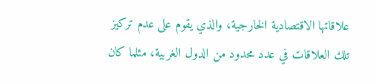علاقاتها الاقتصادية الخارجية، والذي يقوم على عدم تركيز تلك العلاقات في عدد محدود من الدول الغربية، مثلما كان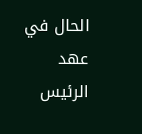الحال في عهد الرئيس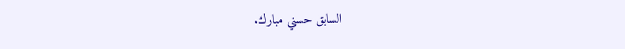السابق حسني مبارك.